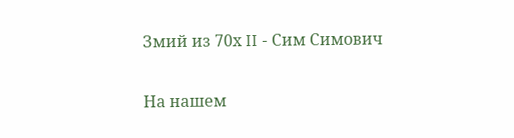Змий из 70х II - Сим Симович

На нашем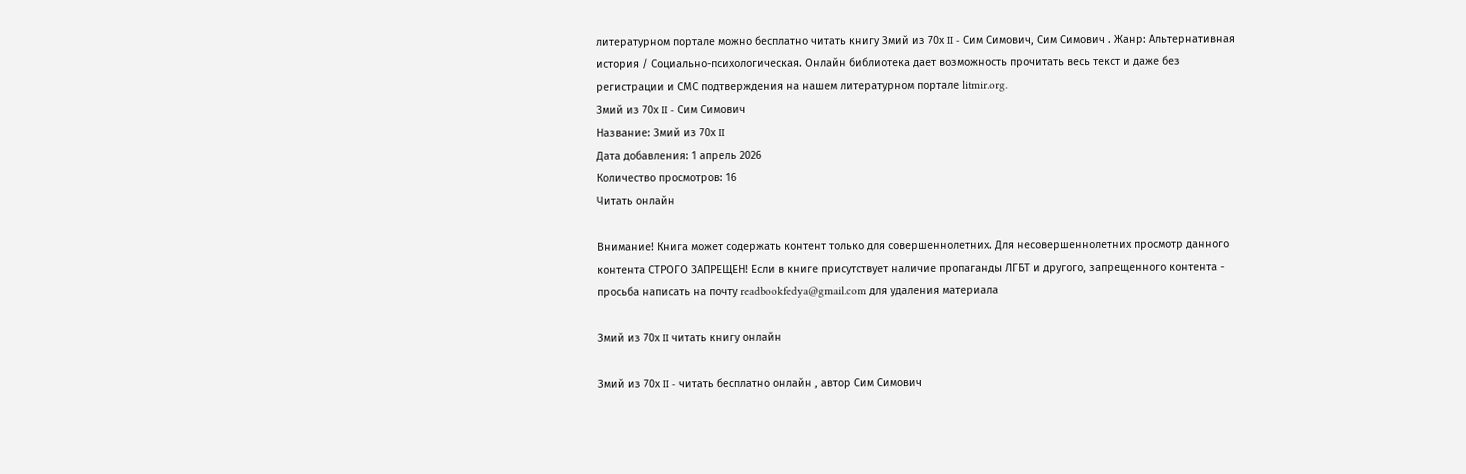литературном портале можно бесплатно читать книгу Змий из 70х II - Сим Симович, Сим Симович . Жанр: Альтернативная история / Социально-психологическая. Онлайн библиотека дает возможность прочитать весь текст и даже без регистрации и СМС подтверждения на нашем литературном портале litmir.org.
Змий из 70х II - Сим Симович
Название: Змий из 70х II
Дата добавления: 1 апрель 2026
Количество просмотров: 16
Читать онлайн

Внимание! Книга может содержать контент только для совершеннолетних. Для несовершеннолетних просмотр данного контента СТРОГО ЗАПРЕЩЕН! Если в книге присутствует наличие пропаганды ЛГБТ и другого, запрещенного контента - просьба написать на почту readbookfedya@gmail.com для удаления материала

Змий из 70х II читать книгу онлайн

Змий из 70х II - читать бесплатно онлайн , автор Сим Симович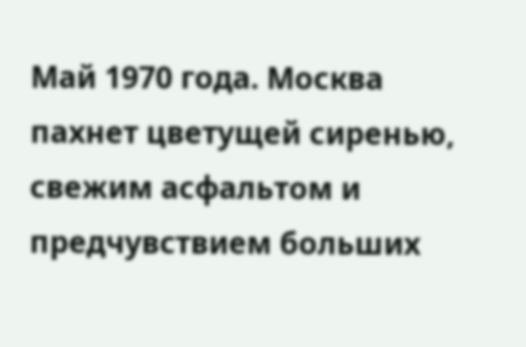Май 1970 года. Москва пахнет цветущей сиренью, свежим асфальтом и предчувствием больших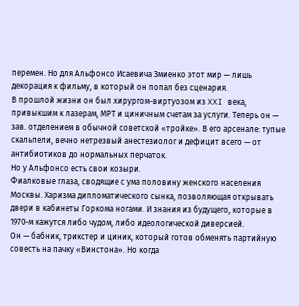перемен. Но для Альфонсо Исаевича Змиенко этот мир — лишь декорация к фильму, в который он попал без сценария.
В прошлой жизни он был хирургом-виртуозом из XXI века, привыкшим к лазерам, МРТ и циничным счетам за услуги. Теперь он — зав. отделением в обычной советской «тройке». В его арсенале: тупые скальпели, вечно нетрезвый анестезиолог и дефицит всего — от антибиотиков до нормальных перчаток.
Но у Альфонсо есть свои козыри.
Фиалковые глаза, сводящие с ума половину женского населения Москвы. Харизма дипломатического сынка, позволяющая открывать двери в кабинеты Горкома ногами. И знания из будущего, которые в 1970-м кажутся либо чудом, либо идеологической диверсией.
Он — бабник, трикстер и циник, который готов обменять партийную совесть на пачку «Винстона». Но когда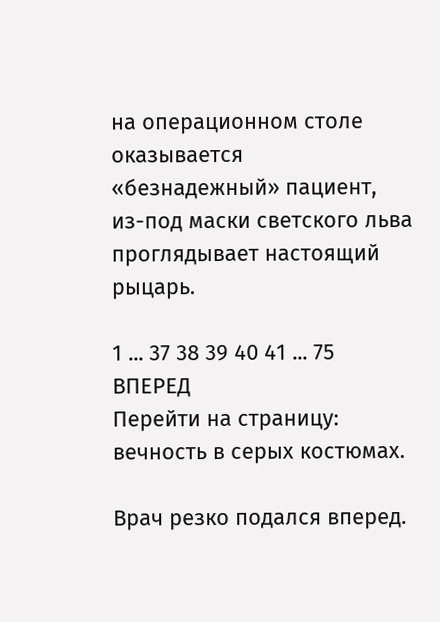на операционном столе оказывается «безнадежный» пациент, из-под маски светского льва проглядывает настоящий рыцарь.

1 ... 37 38 39 40 41 ... 75 ВПЕРЕД
Перейти на страницу:
вечность в серых костюмах.

Врач резко подался вперед.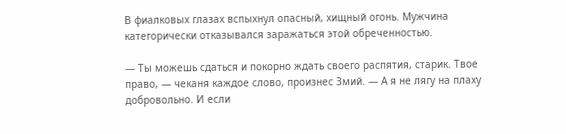В фиалковых глазах вспыхнул опасный, хищный огонь. Мужчина категорически отказывался заражаться этой обреченностью.

— Ты можешь сдаться и покорно ждать своего распятия, старик. Твое право, — чеканя каждое слово, произнес Змий. — А я не лягу на плаху добровольно. И если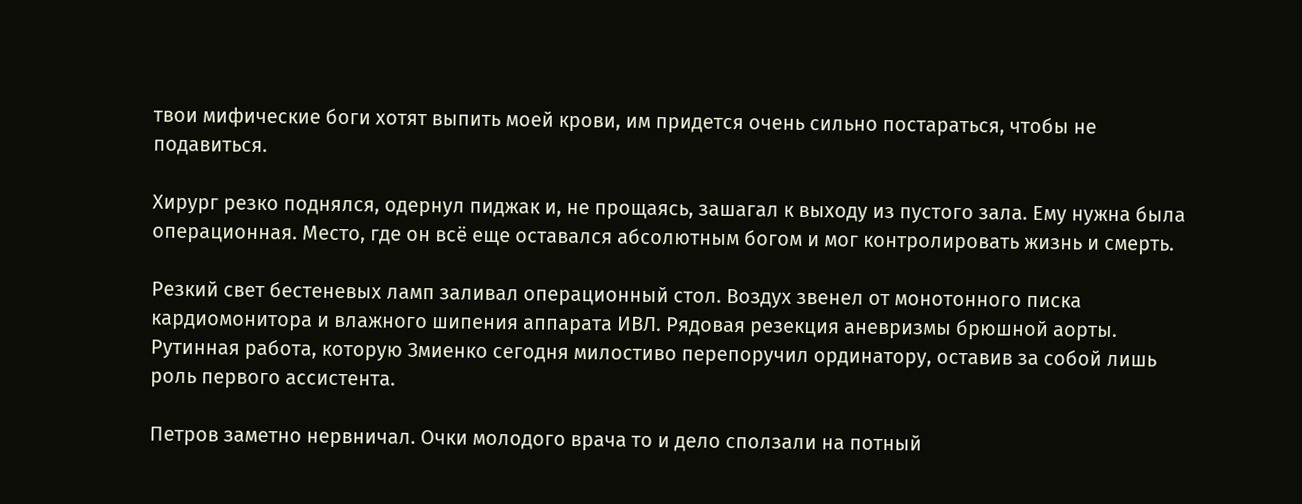твои мифические боги хотят выпить моей крови, им придется очень сильно постараться, чтобы не подавиться.

Хирург резко поднялся, одернул пиджак и, не прощаясь, зашагал к выходу из пустого зала. Ему нужна была операционная. Место, где он всё еще оставался абсолютным богом и мог контролировать жизнь и смерть.

Резкий свет бестеневых ламп заливал операционный стол. Воздух звенел от монотонного писка кардиомонитора и влажного шипения аппарата ИВЛ. Рядовая резекция аневризмы брюшной аорты. Рутинная работа, которую Змиенко сегодня милостиво перепоручил ординатору, оставив за собой лишь роль первого ассистента.

Петров заметно нервничал. Очки молодого врача то и дело сползали на потный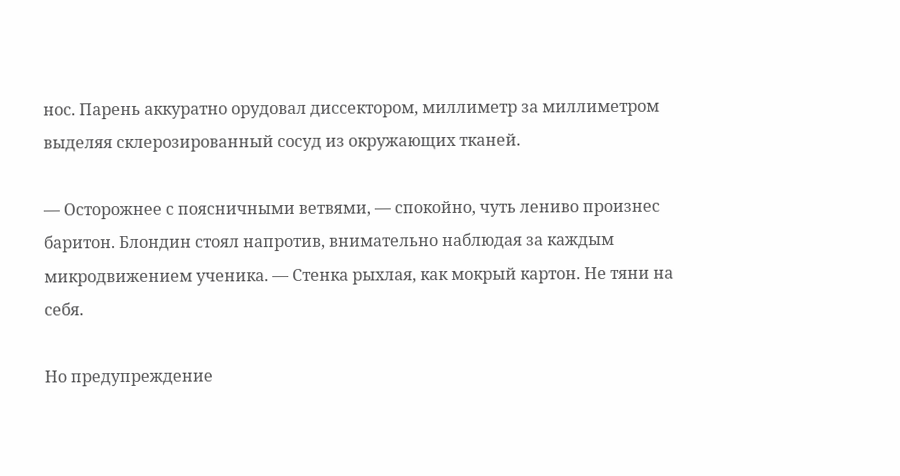нос. Парень аккуратно орудовал диссектором, миллиметр за миллиметром выделяя склерозированный сосуд из окружающих тканей.

— Осторожнее с поясничными ветвями, — спокойно, чуть лениво произнес баритон. Блондин стоял напротив, внимательно наблюдая за каждым микродвижением ученика. — Стенка рыхлая, как мокрый картон. Не тяни на себя.

Но предупреждение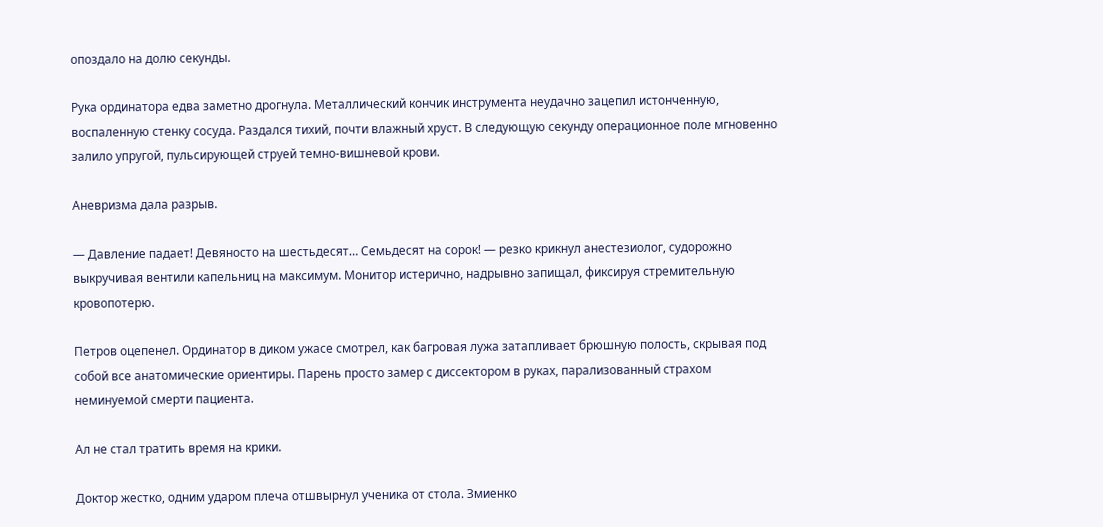опоздало на долю секунды.

Рука ординатора едва заметно дрогнула. Металлический кончик инструмента неудачно зацепил истонченную, воспаленную стенку сосуда. Раздался тихий, почти влажный хруст. В следующую секунду операционное поле мгновенно залило упругой, пульсирующей струей темно-вишневой крови.

Аневризма дала разрыв.

— Давление падает! Девяносто на шестьдесят… Семьдесят на сорок! — резко крикнул анестезиолог, судорожно выкручивая вентили капельниц на максимум. Монитор истерично, надрывно запищал, фиксируя стремительную кровопотерю.

Петров оцепенел. Ординатор в диком ужасе смотрел, как багровая лужа затапливает брюшную полость, скрывая под собой все анатомические ориентиры. Парень просто замер с диссектором в руках, парализованный страхом неминуемой смерти пациента.

Ал не стал тратить время на крики.

Доктор жестко, одним ударом плеча отшвырнул ученика от стола. Змиенко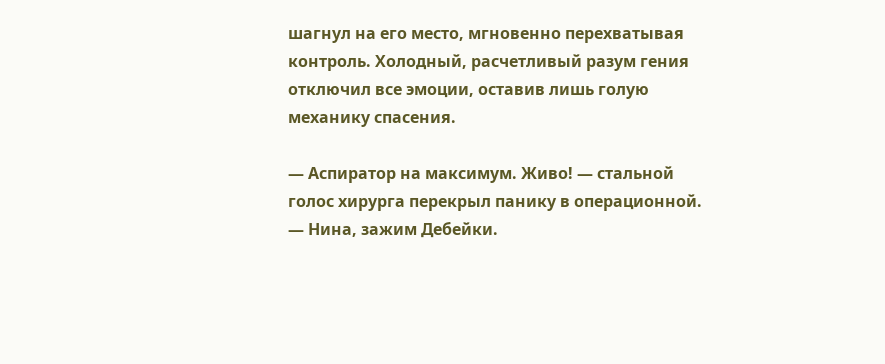шагнул на его место, мгновенно перехватывая контроль. Холодный, расчетливый разум гения отключил все эмоции, оставив лишь голую механику спасения.

— Аспиратор на максимум. Живо! — стальной голос хирурга перекрыл панику в операционной. — Нина, зажим Дебейки.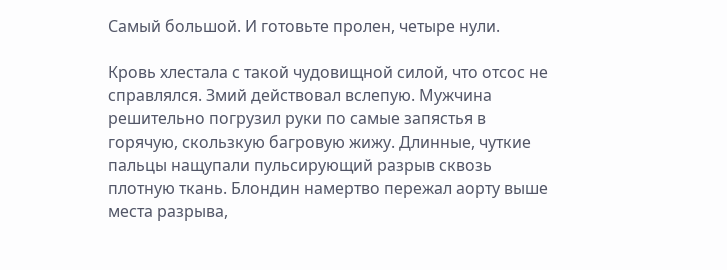Самый большой. И готовьте пролен, четыре нули.

Кровь хлестала с такой чудовищной силой, что отсос не справлялся. Змий действовал вслепую. Мужчина решительно погрузил руки по самые запястья в горячую, скользкую багровую жижу. Длинные, чуткие пальцы нащупали пульсирующий разрыв сквозь плотную ткань. Блондин намертво пережал аорту выше места разрыва,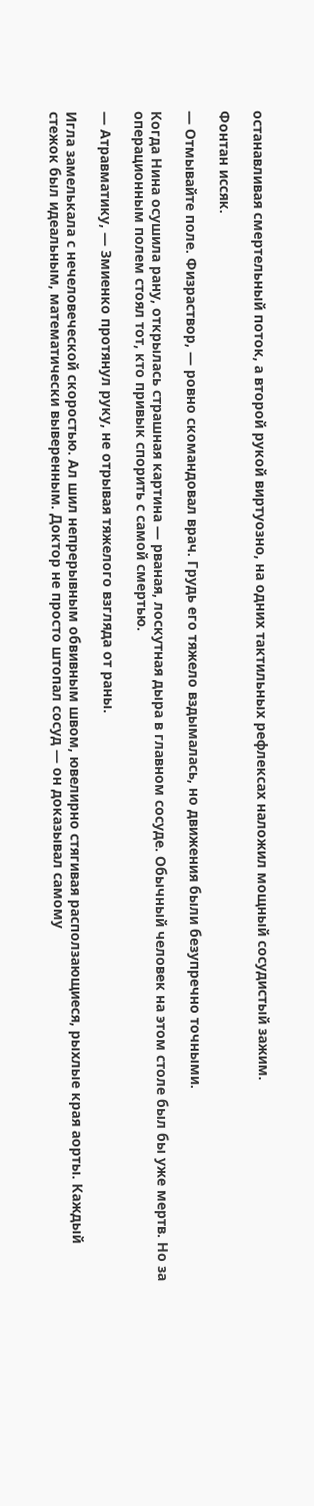останавливая смертельный поток, а второй рукой виртуозно, на одних тактильных рефлексах наложил мощный сосудистый зажим.

Фонтан иссяк.

— Отмывайте поле. Физраствор, — ровно скомандовал врач. Грудь его тяжело вздымалась, но движения были безупречно точными.

Когда Нина осушила рану, открылась страшная картина — рваная, лоскутная дыра в главном сосуде. Обычный человек на этом столе был бы уже мертв. Но за операционным полем стоял тот, кто привык спорить с самой смертью.

— Атравматику, — Змиенко протянул руку, не отрывая тяжелого взгляда от раны.

Игла замелькала с нечеловеческой скоростью. Ал шил непрерывным обвивным швом, ювелирно стягивая расползающиеся, рыхлые края аорты. Каждый стежок был идеальным, математически выверенным. Доктор не просто штопал сосуд — он доказывал самому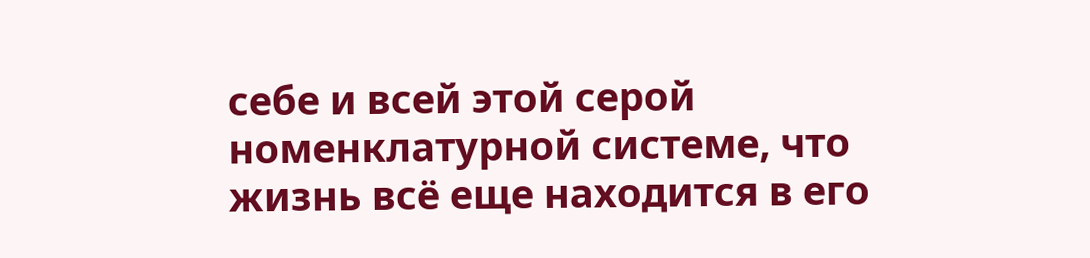себе и всей этой серой номенклатурной системе, что жизнь всё еще находится в его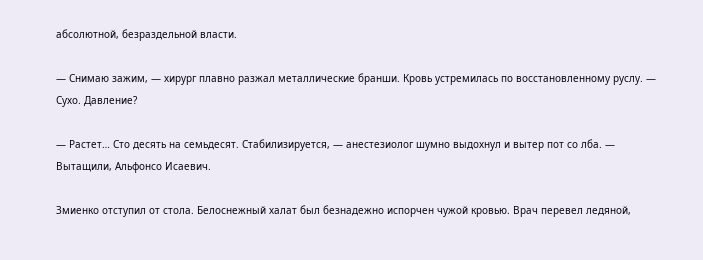абсолютной, безраздельной власти.

— Снимаю зажим, — хирург плавно разжал металлические бранши. Кровь устремилась по восстановленному руслу. — Сухо. Давление?

— Растет… Сто десять на семьдесят. Стабилизируется, — анестезиолог шумно выдохнул и вытер пот со лба. — Вытащили, Альфонсо Исаевич.

Змиенко отступил от стола. Белоснежный халат был безнадежно испорчен чужой кровью. Врач перевел ледяной,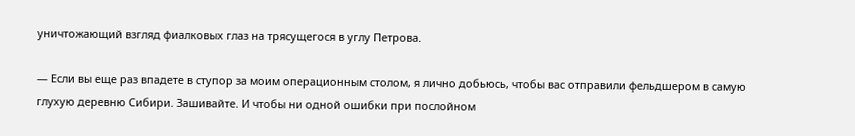уничтожающий взгляд фиалковых глаз на трясущегося в углу Петрова.

— Если вы еще раз впадете в ступор за моим операционным столом, я лично добьюсь, чтобы вас отправили фельдшером в самую глухую деревню Сибири. Зашивайте. И чтобы ни одной ошибки при послойном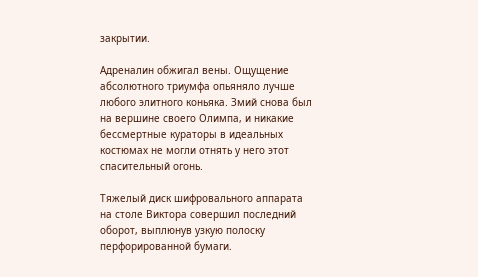закрытии.

Адреналин обжигал вены. Ощущение абсолютного триумфа опьяняло лучше любого элитного коньяка. Змий снова был на вершине своего Олимпа, и никакие бессмертные кураторы в идеальных костюмах не могли отнять у него этот спасительный огонь.

Тяжелый диск шифровального аппарата на столе Виктора совершил последний оборот, выплюнув узкую полоску перфорированной бумаги.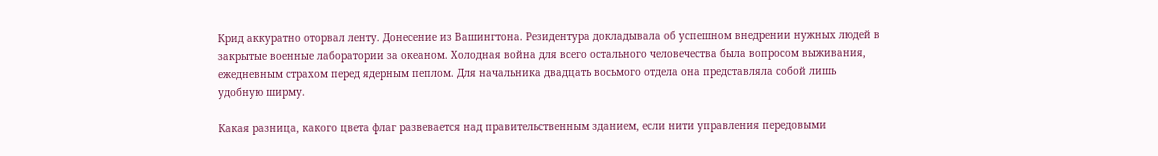Крид аккуратно оторвал ленту. Донесение из Вашингтона. Резидентура докладывала об успешном внедрении нужных людей в закрытые военные лаборатории за океаном. Холодная война для всего остального человечества была вопросом выживания, ежедневным страхом перед ядерным пеплом. Для начальника двадцать восьмого отдела она представляла собой лишь удобную ширму.

Какая разница, какого цвета флаг развевается над правительственным зданием, если нити управления передовыми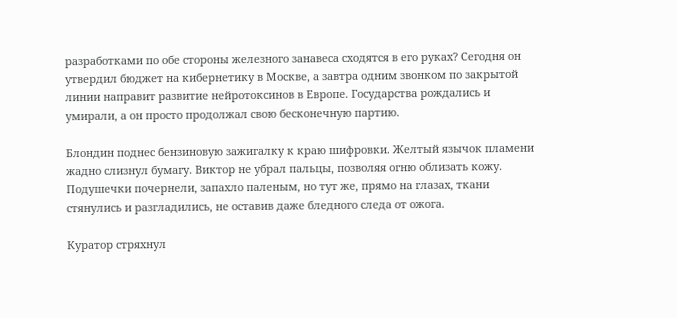разработками по обе стороны железного занавеса сходятся в его руках? Сегодня он утвердил бюджет на кибернетику в Москве, а завтра одним звонком по закрытой линии направит развитие нейротоксинов в Европе. Государства рождались и умирали, а он просто продолжал свою бесконечную партию.

Блондин поднес бензиновую зажигалку к краю шифровки. Желтый язычок пламени жадно слизнул бумагу. Виктор не убрал пальцы, позволяя огню облизать кожу. Подушечки почернели, запахло паленым, но тут же, прямо на глазах, ткани стянулись и разгладились, не оставив даже бледного следа от ожога.

Куратор стряхнул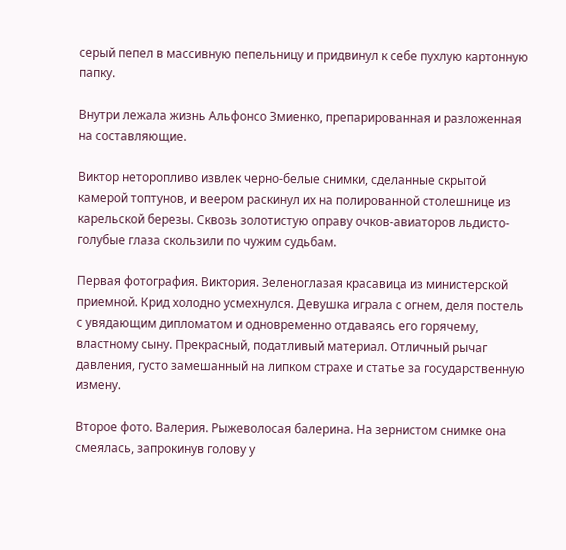серый пепел в массивную пепельницу и придвинул к себе пухлую картонную папку.

Внутри лежала жизнь Альфонсо Змиенко, препарированная и разложенная на составляющие.

Виктор неторопливо извлек черно-белые снимки, сделанные скрытой камерой топтунов, и веером раскинул их на полированной столешнице из карельской березы. Сквозь золотистую оправу очков-авиаторов льдисто-голубые глаза скользили по чужим судьбам.

Первая фотография. Виктория. Зеленоглазая красавица из министерской приемной. Крид холодно усмехнулся. Девушка играла с огнем, деля постель с увядающим дипломатом и одновременно отдаваясь его горячему, властному сыну. Прекрасный, податливый материал. Отличный рычаг давления, густо замешанный на липком страхе и статье за государственную измену.

Второе фото. Валерия. Рыжеволосая балерина. На зернистом снимке она смеялась, запрокинув голову у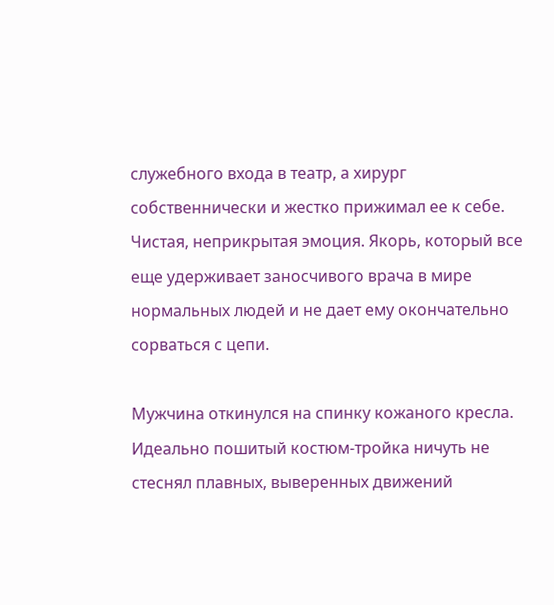служебного входа в театр, а хирург собственнически и жестко прижимал ее к себе. Чистая, неприкрытая эмоция. Якорь, который все еще удерживает заносчивого врача в мире нормальных людей и не дает ему окончательно сорваться с цепи.

Мужчина откинулся на спинку кожаного кресла. Идеально пошитый костюм-тройка ничуть не стеснял плавных, выверенных движений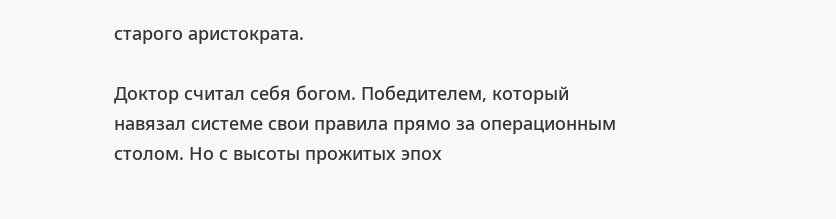старого аристократа.

Доктор считал себя богом. Победителем, который навязал системе свои правила прямо за операционным столом. Но с высоты прожитых эпох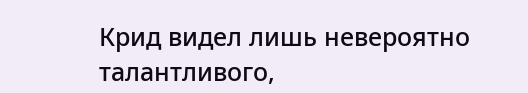Крид видел лишь невероятно талантливого,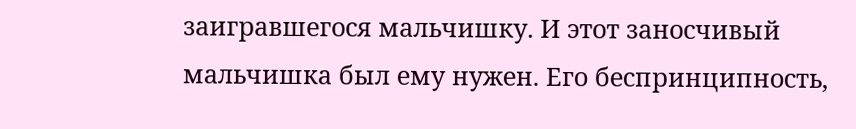заигравшегося мальчишку. И этот заносчивый мальчишка был ему нужен. Его беспринципность,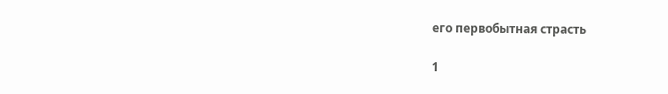его первобытная страсть

1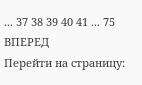... 37 38 39 40 41 ... 75 ВПЕРЕД
Перейти на страницу: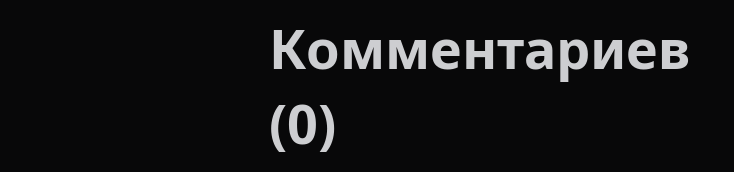Комментариев (0)